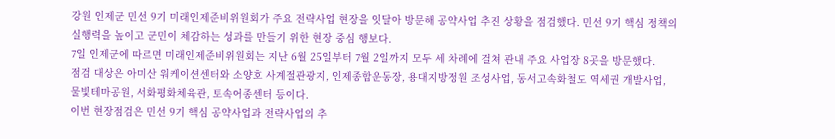강원 인제군 민선 9기 미래인제준비위원회가 주요 전략사업 현장을 잇달아 방문해 공약사업 추진 상황을 점검했다. 민선 9기 핵심 정책의 실행력을 높이고 군민이 체감하는 성과를 만들기 위한 현장 중심 행보다.
7일 인제군에 따르면 미래인제준비위원회는 지난 6월 25일부터 7월 2일까지 모두 세 차례에 걸쳐 관내 주요 사업장 8곳을 방문했다.
점검 대상은 아미산 워케이션센터와 소양호 사계절관광지, 인제종합운동장, 용대지방정원 조성사업, 동서고속화철도 역세권 개발사업, 물빛테마공원, 서화평화체육관, 토속어종센터 등이다.
이번 현장점검은 민선 9기 핵심 공약사업과 전략사업의 추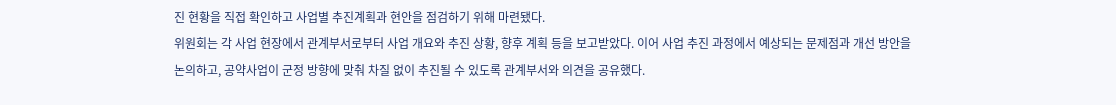진 현황을 직접 확인하고 사업별 추진계획과 현안을 점검하기 위해 마련됐다.
위원회는 각 사업 현장에서 관계부서로부터 사업 개요와 추진 상황, 향후 계획 등을 보고받았다. 이어 사업 추진 과정에서 예상되는 문제점과 개선 방안을 논의하고, 공약사업이 군정 방향에 맞춰 차질 없이 추진될 수 있도록 관계부서와 의견을 공유했다.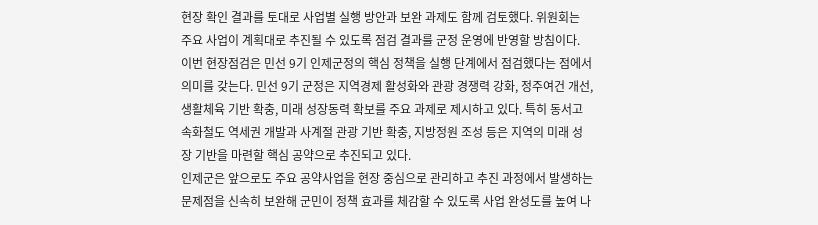현장 확인 결과를 토대로 사업별 실행 방안과 보완 과제도 함께 검토했다. 위원회는 주요 사업이 계획대로 추진될 수 있도록 점검 결과를 군정 운영에 반영할 방침이다.
이번 현장점검은 민선 9기 인제군정의 핵심 정책을 실행 단계에서 점검했다는 점에서 의미를 갖는다. 민선 9기 군정은 지역경제 활성화와 관광 경쟁력 강화, 정주여건 개선, 생활체육 기반 확충, 미래 성장동력 확보를 주요 과제로 제시하고 있다. 특히 동서고속화철도 역세권 개발과 사계절 관광 기반 확충, 지방정원 조성 등은 지역의 미래 성장 기반을 마련할 핵심 공약으로 추진되고 있다.
인제군은 앞으로도 주요 공약사업을 현장 중심으로 관리하고 추진 과정에서 발생하는 문제점을 신속히 보완해 군민이 정책 효과를 체감할 수 있도록 사업 완성도를 높여 나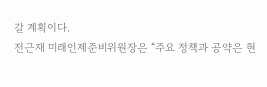갈 계획이다.
전근재 미래인제준비위원장은 “주요 정책과 공약은 현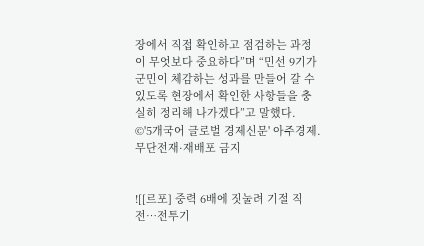장에서 직접 확인하고 점검하는 과정이 무엇보다 중요하다”며 “민선 9기가 군민이 체감하는 성과를 만들어 갈 수 있도록 현장에서 확인한 사항들을 충실히 정리해 나가겠다”고 말했다.
©'5개국어 글로벌 경제신문' 아주경제. 무단전재·재배포 금지


![[르포] 중력 6배에 짓눌려 기절 직전…전투기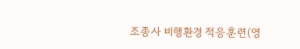조종사 비행환경 적응훈련(영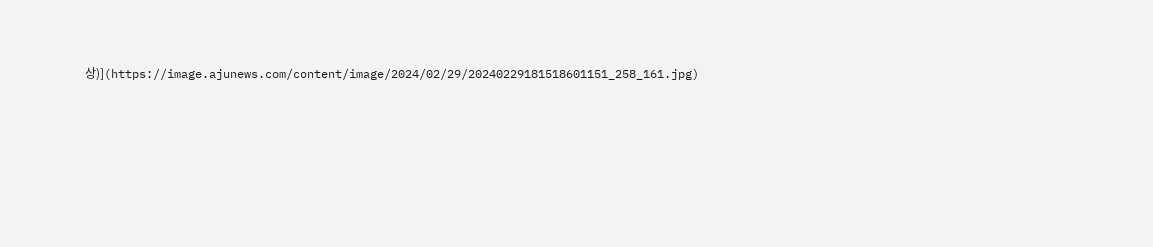상)](https://image.ajunews.com/content/image/2024/02/29/20240229181518601151_258_161.jpg)